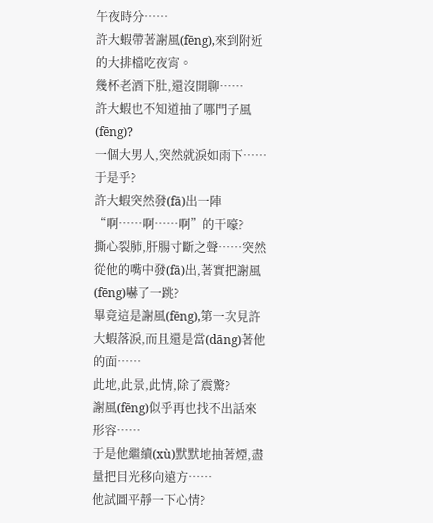午夜時分……
許大蝦帶著謝風(fēng),來到附近的大排檔吃夜宵。
幾杯老酒下肚,還沒開聊……
許大蝦也不知道抽了哪門子風(fēng)?
一個大男人,突然就淚如雨下……
于是乎?
許大蝦突然發(fā)出一陣“啊……啊……啊”的干嚎?
撕心裂肺,肝腸寸斷之聲……突然從他的嘴中發(fā)出,著實把謝風(fēng)嚇了一跳?
畢竟這是謝風(fēng),第一次見許大蝦落淚,而且還是當(dāng)著他的面……
此地,此景,此情,除了震驚?
謝風(fēng)似乎再也找不出話來形容……
于是他繼續(xù)默默地抽著煙,盡量把目光移向遠方……
他試圖平靜一下心情?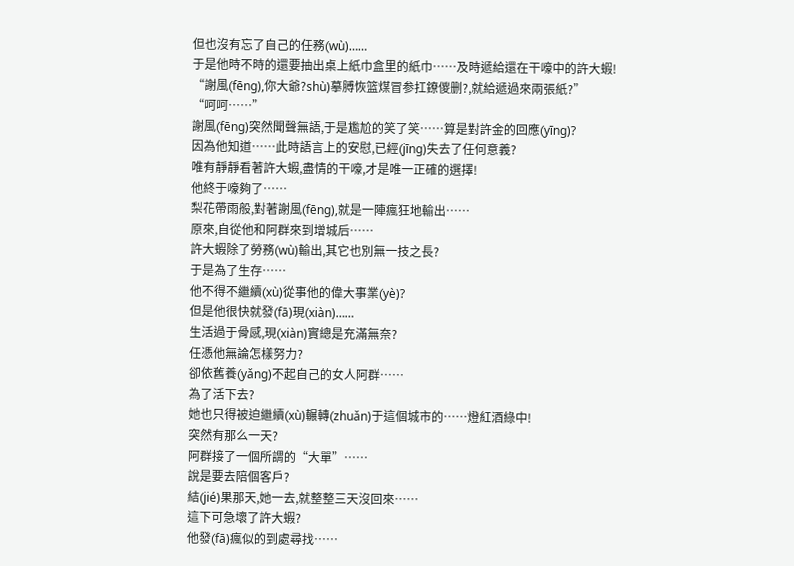但也沒有忘了自己的任務(wù)……
于是他時不時的還要抽出桌上紙巾盒里的紙巾……及時遞給還在干嚎中的許大蝦!
“謝風(fēng),你大爺?shù)摹膊恢篮煤冒参扛鐐儍删?,就給遞過來兩張紙?”
“呵呵……”
謝風(fēng)突然聞聲無語,于是尷尬的笑了笑……算是對許金的回應(yīng)?
因為他知道……此時語言上的安慰,已經(jīng)失去了任何意義?
唯有靜靜看著許大蝦,盡情的干嚎,才是唯一正確的選擇!
他終于嚎夠了……
梨花帶雨般,對著謝風(fēng),就是一陣瘋狂地輸出……
原來,自從他和阿群來到增城后……
許大蝦除了勞務(wù)輸出,其它也別無一技之長?
于是為了生存……
他不得不繼續(xù)從事他的偉大事業(yè)?
但是他很快就發(fā)現(xiàn)……
生活過于骨感,現(xiàn)實總是充滿無奈?
任憑他無論怎樣努力?
卻依舊養(yǎng)不起自己的女人阿群……
為了活下去?
她也只得被迫繼續(xù)輾轉(zhuǎn)于這個城市的……燈紅酒綠中!
突然有那么一天?
阿群接了一個所謂的“大單”……
說是要去陪個客戶?
結(jié)果那天,她一去,就整整三天沒回來……
這下可急壞了許大蝦?
他發(fā)瘋似的到處尋找……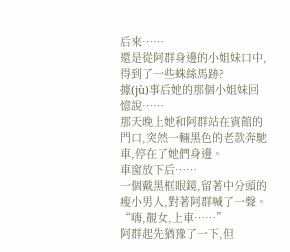后來……
還是從阿群身邊的小姐妹口中,得到了一些蛛絲馬跡?
據(jù)事后她的那個小姐妹回憶說……
那天晚上她和阿群站在賓館的門口,突然一輛黑色的老款奔馳車,停在了她們身邊。
車窗放下后……
一個戴黑框眼鏡,留著中分頭的瘦小男人,對著阿群喊了一聲。
“嗨,靚女,上車……”
阿群起先猶豫了一下,但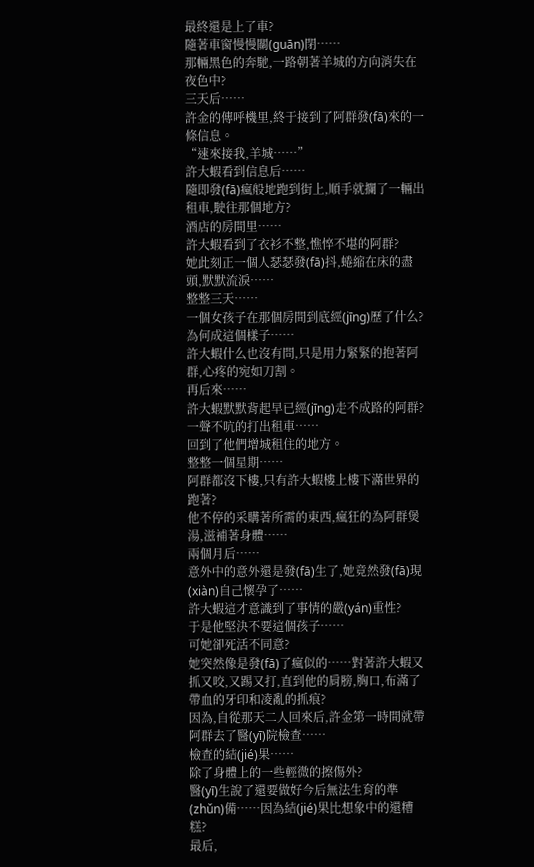最終還是上了車?
隨著車窗慢慢關(guān)閉……
那輛黑色的奔馳,一路朝著羊城的方向消失在夜色中?
三天后……
許金的傳呼機里,終于接到了阿群發(fā)來的一條信息。
“速來接我,羊城……”
許大蝦看到信息后……
隨即發(fā)瘋般地跑到街上,順手就攔了一輛出租車,駛往那個地方?
酒店的房間里……
許大蝦看到了衣衫不整,憔悴不堪的阿群?
她此刻正一個人瑟瑟發(fā)抖,蜷縮在床的盡頭,默默流淚……
整整三天……
一個女孩子在那個房間到底經(jīng)歷了什么?
為何成這個樣子……
許大蝦什么也沒有問,只是用力緊緊的抱著阿群,心疼的宛如刀割。
再后來……
許大蝦默默背起早已經(jīng)走不成路的阿群?
一聲不吭的打出租車……
回到了他們增城租住的地方。
整整一個星期……
阿群都沒下樓,只有許大蝦樓上樓下滿世界的跑著?
他不停的采購著所需的東西,瘋狂的為阿群煲湯,滋補著身體……
兩個月后……
意外中的意外還是發(fā)生了,她竟然發(fā)現(xiàn)自己懷孕了……
許大蝦這才意識到了事情的嚴(yán)重性?
于是他堅決不要這個孩子……
可她卻死活不同意?
她突然像是發(fā)了瘋似的……對著許大蝦又抓又咬,又踢又打,直到他的肩膀,胸口,布滿了帶血的牙印和凌亂的抓痕?
因為,自從那天二人回來后,許金第一時間就帶阿群去了醫(yī)院檢查……
檢查的結(jié)果……
除了身體上的一些輕微的擦傷外?
醫(yī)生說了還要做好今后無法生育的準(zhǔn)備……因為結(jié)果比想象中的還糟糕?
最后,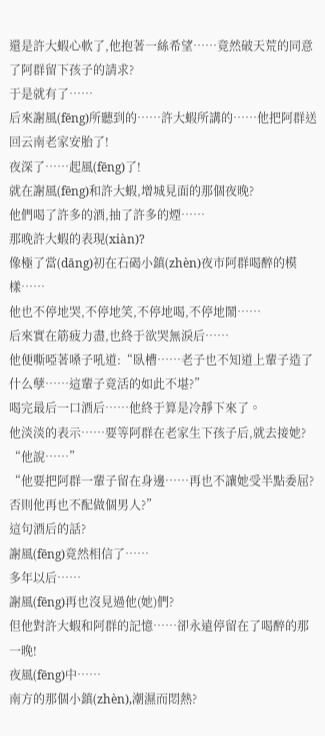還是許大蝦心軟了,他抱著一絲希望……竟然破天荒的同意了阿群留下孩子的請求?
于是就有了……
后來謝風(fēng)所聽到的……許大蝦所講的……他把阿群送回云南老家安胎了!
夜深了……起風(fēng)了!
就在謝風(fēng)和許大蝦,增城見面的那個夜晚?
他們喝了許多的酒,抽了許多的煙……
那晚許大蝦的表現(xiàn)?
像極了當(dāng)初在石碣小鎮(zhèn)夜市阿群喝醉的模樣……
他也不停地哭,不停地笑,不停地喝,不停地鬧……
后來實在筋疲力盡,也終于欲哭無淚后……
他便嘶啞著嗓子吼道:“臥槽……老子也不知道上輩子造了什么孽……這輩子竟活的如此不堪?”
喝完最后一口酒后……他終于算是冷靜下來了。
他淡淡的表示……要等阿群在老家生下孩子后,就去接她?
“他說……”
“他要把阿群一輩子留在身邊……再也不讓她受半點委屈?否則他再也不配做個男人?”
這句酒后的話?
謝風(fēng)竟然相信了……
多年以后……
謝風(fēng)再也沒見過他(她)們?
但他對許大蝦和阿群的記憶……卻永遠停留在了喝醉的那一晚!
夜風(fēng)中……
南方的那個小鎮(zhèn),潮濕而悶熱?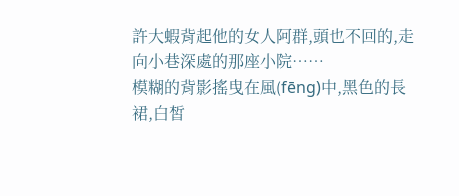許大蝦背起他的女人阿群,頭也不回的,走向小巷深處的那座小院……
模糊的背影搖曳在風(fēng)中,黑色的長裙,白皙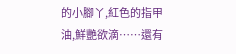的小腳丫,紅色的指甲油,鮮艷欲滴……還有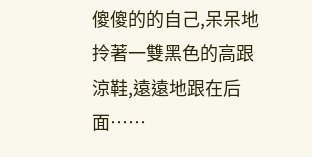傻傻的的自己,呆呆地拎著一雙黑色的高跟涼鞋,遠遠地跟在后面……